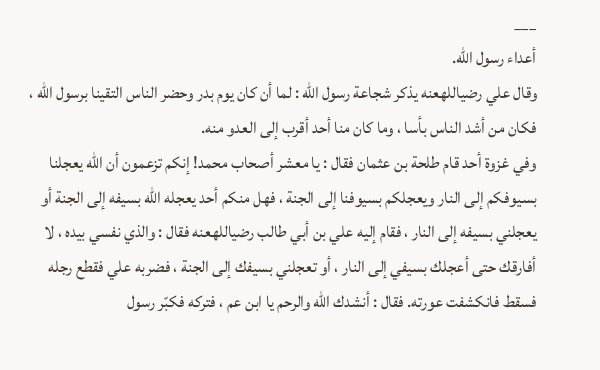___
أعداء رسول الله.
وقال علي رضياللهعنه يذكر شجاعة رسول الله : لما أن كان يوم بدر وحضر الناس التقينا برسول الله ، فكان من أشد الناس بأسا ، وما كان منا أحد أقرب إلى العدو منه.
وفي غزوة أحد قام طلحة بن عثمان فقال : يا معشر أصحاب محمد! إنكم تزعمون أن الله يعجلنا بسيوفكم إلى النار ويعجلكم بسيوفنا إلى الجنة ، فهل منكم أحد يعجله الله بسيفه إلى الجنة أو يعجلني بسيفه إلى النار ، فقام إليه علي بن أبي طالب رضياللهعنه فقال : والذي نفسي بيده ، لا أفارقك حتى أعجلك بسيفي إلى النار ، أو تعجلني بسيفك إلى الجنة ، فضربه علي فقطع رجله فسقط فانكشفت عورته. فقال : أنشدك الله والرحم يا ابن عم ، فتركه فكبّر رسول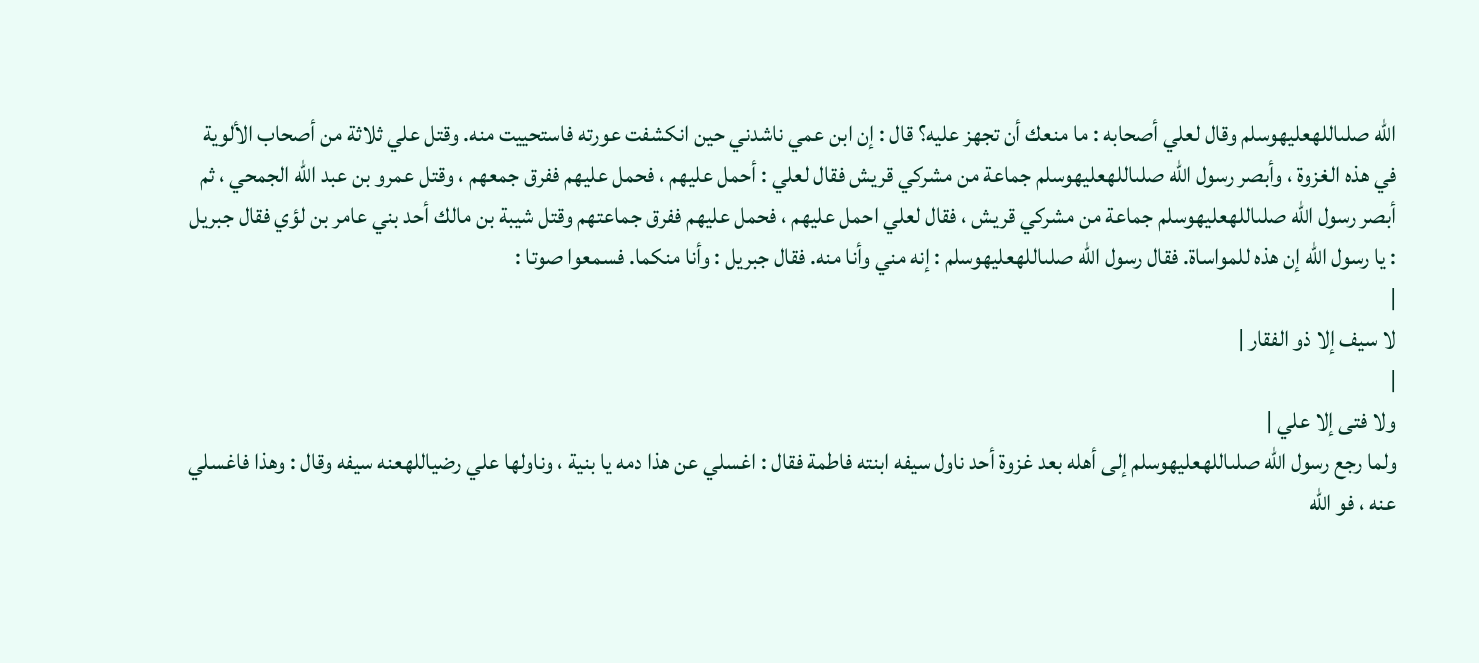الله صلىاللهعليهوسلم وقال لعلي أصحابه : ما منعك أن تجهز عليه؟ قال : إن ابن عمي ناشدني حين انكشفت عورته فاستحييت منه. وقتل علي ثلاثة من أصحاب الألوية في هذه الغزوة ، وأبصر رسول الله صلىاللهعليهوسلم جماعة من مشركي قريش فقال لعلي : أحمل عليهم ، فحمل عليهم ففرق جمعهم ، وقتل عمرو بن عبد الله الجمحي ، ثم أبصر رسول الله صلىاللهعليهوسلم جماعة من مشركي قريش ، فقال لعلي احمل عليهم ، فحمل عليهم ففرق جماعتهم وقتل شيبة بن مالك أحد بني عامر بن لؤي فقال جبريل : يا رسول الله إن هذه للمواساة. فقال رسول الله صلىاللهعليهوسلم : إنه مني وأنا منه. فقال جبريل : وأنا منكما. فسمعوا صوتا :
|
لا سيف إلا ذو الفقار |
|
ولا فتى إلا علي |
ولما رجع رسول الله صلىاللهعليهوسلم إلى أهله بعد غزوة أحد ناول سيفه ابنته فاطمة فقال : اغسلي عن هذا دمه يا بنية ، وناولها علي رضياللهعنه سيفه وقال : وهذا فاغسلي عنه ، فو الله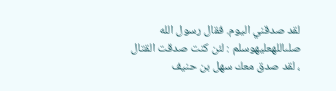لقد صدقني اليوم. فقال رسول الله صلىاللهعليهوسلم : لئن كنت صدقت القتال ، لقد صدق معك سهل بن حنيف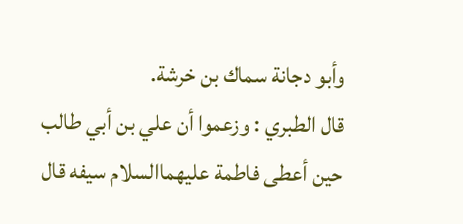وأبو دجانة سماك بن خرشة.
قال الطبري : وزعموا أن علي بن أبي طالب حين أعطى فاطمة عليهماالسلام سيفه قال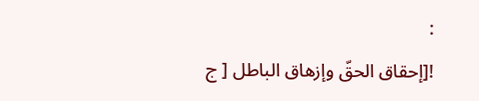:
![إحقاق الحقّ وإزهاق الباطل [ ج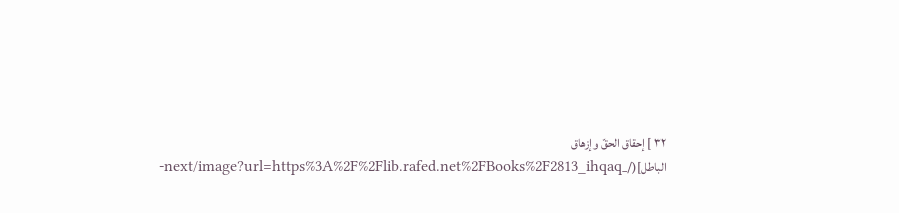٣٢ ] إحقاق الحقّ وإزهاق الباطل](/_next/image?url=https%3A%2F%2Flib.rafed.net%2FBooks%2F2813_ihqaq-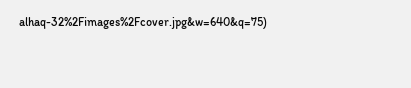alhaq-32%2Fimages%2Fcover.jpg&w=640&q=75)